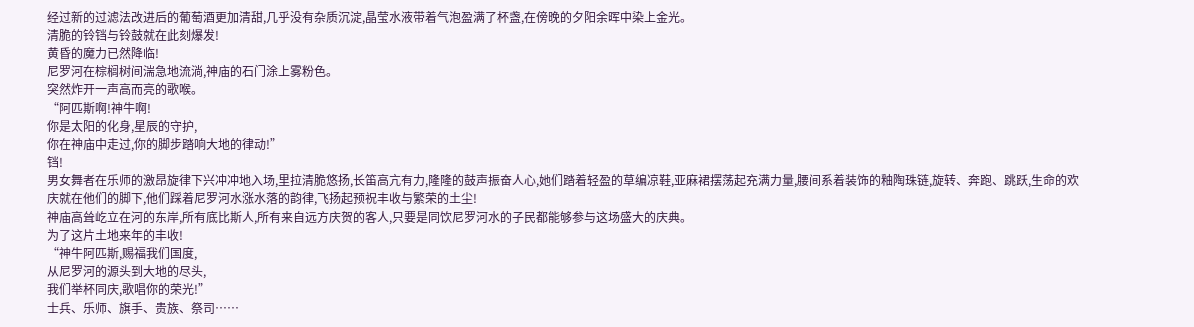经过新的过滤法改进后的葡萄酒更加清甜,几乎没有杂质沉淀,晶莹水液带着气泡盈满了杯盏,在傍晚的夕阳余晖中染上金光。
清脆的铃铛与铃鼓就在此刻爆发!
黄昏的魔力已然降临!
尼罗河在棕榈树间湍急地流淌,神庙的石门涂上雾粉色。
突然炸开一声高而亮的歌喉。
“阿匹斯啊!神牛啊!
你是太阳的化身,星辰的守护,
你在神庙中走过,你的脚步踏响大地的律动!”
铛!
男女舞者在乐师的激昂旋律下兴冲冲地入场,里拉清脆悠扬,长笛高亢有力,隆隆的鼓声振奋人心,她们踏着轻盈的草编凉鞋,亚麻裙摆荡起充满力量,腰间系着装饰的釉陶珠链,旋转、奔跑、跳跃,生命的欢庆就在他们的脚下,他们踩着尼罗河水涨水落的韵律,飞扬起预祝丰收与繁荣的土尘!
神庙高耸屹立在河的东岸,所有底比斯人,所有来自远方庆贺的客人,只要是同饮尼罗河水的子民都能够参与这场盛大的庆典。
为了这片土地来年的丰收!
“神牛阿匹斯,赐福我们国度,
从尼罗河的源头到大地的尽头,
我们举杯同庆,歌唱你的荣光!”
士兵、乐师、旗手、贵族、祭司……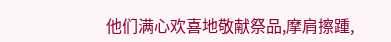他们满心欢喜地敬献祭品,摩肩擦踵,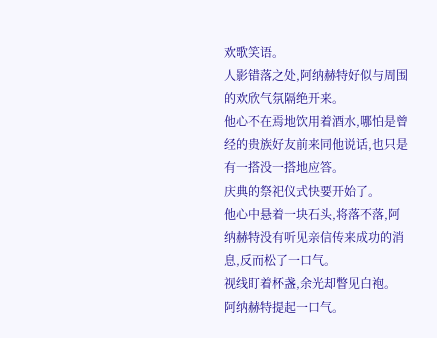欢歌笑语。
人影错落之处,阿纳赫特好似与周围的欢欣气氛隔绝开来。
他心不在焉地饮用着酒水,哪怕是曾经的贵族好友前来同他说话,也只是有一搭没一搭地应答。
庆典的祭祀仪式快要开始了。
他心中悬着一块石头,将落不落,阿纳赫特没有听见亲信传来成功的消息,反而松了一口气。
视线盯着杯盏,余光却瞥见白袍。
阿纳赫特提起一口气。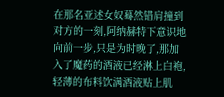在那名亚述女奴蓦然错肩撞到对方的一刻,阿纳赫特下意识地向前一步,只是为时晚了,那加入了魔药的酒液已经淋上白袍,轻薄的布料饮满酒液贴上肌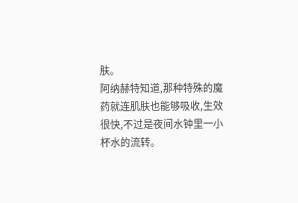肤。
阿纳赫特知道,那种特殊的魔药就连肌肤也能够吸收,生效很快,不过是夜间水钟里一小杯水的流转。